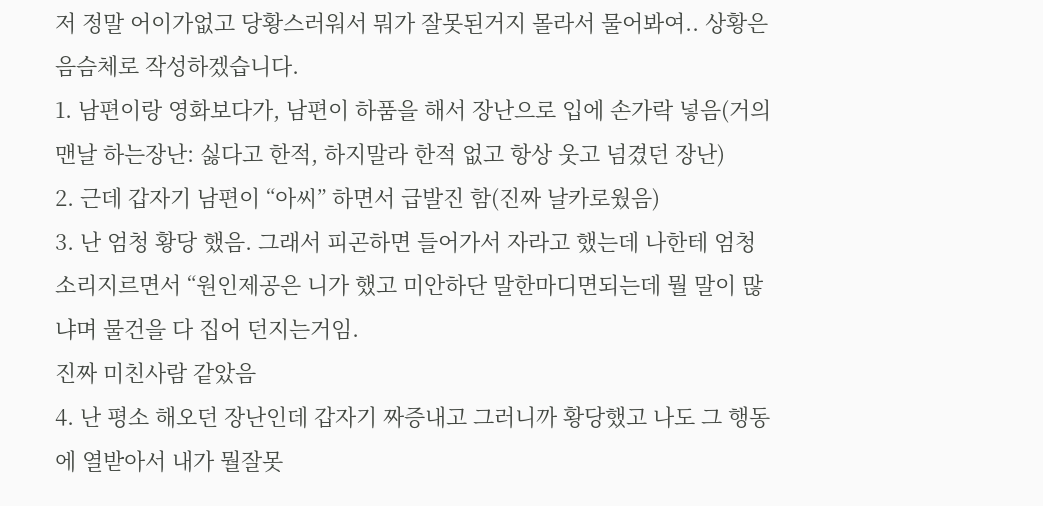저 정말 어이가없고 당황스러워서 뭐가 잘못된거지 몰라서 물어봐여.. 상황은 음슴체로 작성하겠습니다.
1. 남편이랑 영화보다가, 남편이 하품을 해서 장난으로 입에 손가락 넣음(거의 맨날 하는장난: 싫다고 한적, 하지말라 한적 없고 항상 웃고 넘겼던 장난)
2. 근데 갑자기 남편이 “아씨” 하면서 급발진 함(진짜 날카로웠음)
3. 난 엄청 황당 했음. 그래서 피곤하면 들어가서 자라고 했는데 나한테 엄청 소리지르면서 “원인제공은 니가 했고 미안하단 말한마디면되는데 뭘 말이 많냐며 물건을 다 집어 던지는거임.
진짜 미친사람 같았음
4. 난 평소 해오던 장난인데 갑자기 짜증내고 그러니까 황당했고 나도 그 행동에 열받아서 내가 뭘잘못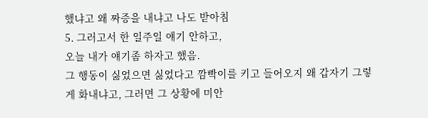했냐고 왜 짜증을 내냐고 나도 받아침
5. 그러고서 한 일주일 얘기 안하고,
오늘 내가 얘기좀 하자고 했음.
그 행동이 싫었으면 싫었다고 깜빡이를 키고 들어오지 왜 갑자기 그렇게 화내냐고, 그러면 그 상황에 미안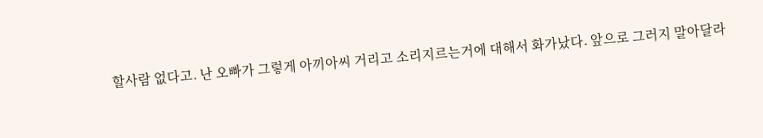할사람 없다고. 난 오빠가 그렇게 아끼아씨 거리고 소리지르는거에 대해서 화가났다. 앞으로 그러지 말아달라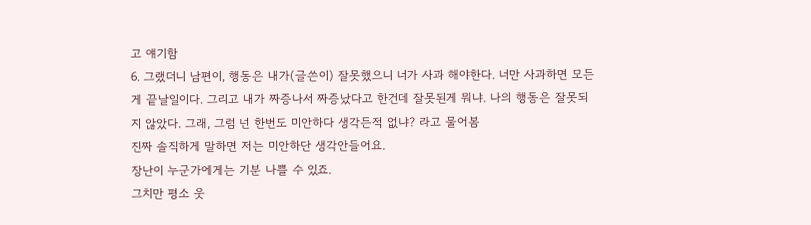고 얘기함
6. 그랬더니 남편이, 행동은 내가(글쓴이) 잘못했으니 너가 사과 해야한다. 너만 사과하면 모든게 끝날일이다. 그리고 내가 짜증나서 짜증났다고 한건데 잘못된게 뭐냐. 나의 행동은 잘못되지 않았다. 그래, 그럼 넌 한번도 미안하다 생각든적 없냐? 라고 물어봄
진짜 솔직하게 말하면 저는 미안하단 생각안들어요.
장난이 누군가에게는 기분 나쁠 수 있죠.
그치만 평소 웃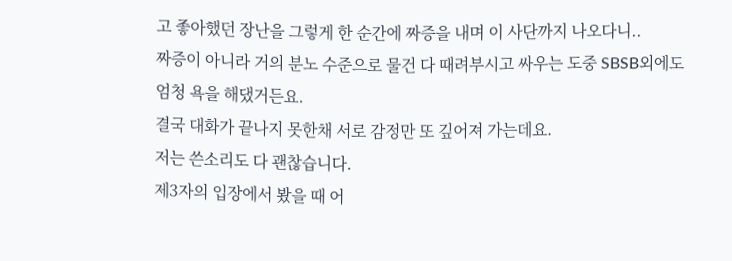고 좋아했던 장난을 그렇게 한 순간에 짜증을 내며 이 사단까지 나오다니..
짜증이 아니라 거의 분노 수준으로 물건 다 때려부시고 싸우는 도중 SBSB외에도 엄청 욕을 해댔거든요.
결국 대화가 끝나지 못한채 서로 감정만 또 깊어져 가는데요.
저는 쓴소리도 다 괜찮습니다.
제3자의 입장에서 봤을 때 어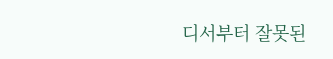디서부터 잘못된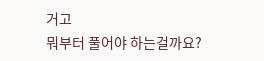거고
뭐부터 풀어야 하는걸까요?